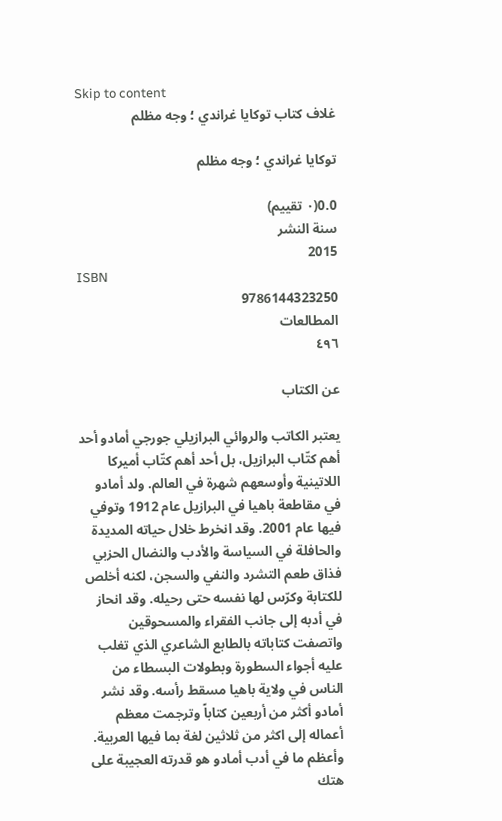Skip to content
غلاف كتاب توكايا غراندي ؛ وجه مظلم

توكايا غراندي ؛ وجه مظلم

0.0(٠ تقييم)
سنة النشر
2015
ISBN
9786144323250
المطالعات
٤٩٦

عن الكتاب

يعتبر الكاتب والروائي البرازيلي جورجي أمادو أحد أهم كتّاب البرازيل، بل أحد أهم كتّاب أميركا اللاتينية وأوسعهم شهرة في العالم. ولد أمادو في مقاطعة باهيا في البرازيل عام 1912 وتوفي فيها عام 2001. وقد انخرط خلال حياته المديدة والحافلة في السياسة والأدب والنضال الحزبي فذاق طعم التشرد والنفي والسجن، لكنه أخلص للكتابة وكرّس لها نفسه حتى رحيله. وقد انحاز في أدبه إلى جانب الفقراء والمسحوقين واتصفت كتاباته بالطابع الشاعري الذي تغلب عليه أجواء السطورة وبطولات البسطاء من الناس في ولاية باهيا مسقط رأسه. وقد نشر أمادو أكثر من أربعين كتاباً وترجمت معظم أعماله إلى اكثر من ثلاثين لغة بما فيها العربية. وأعظم ما في أدب أمادو هو قدرته العجيبة على هتك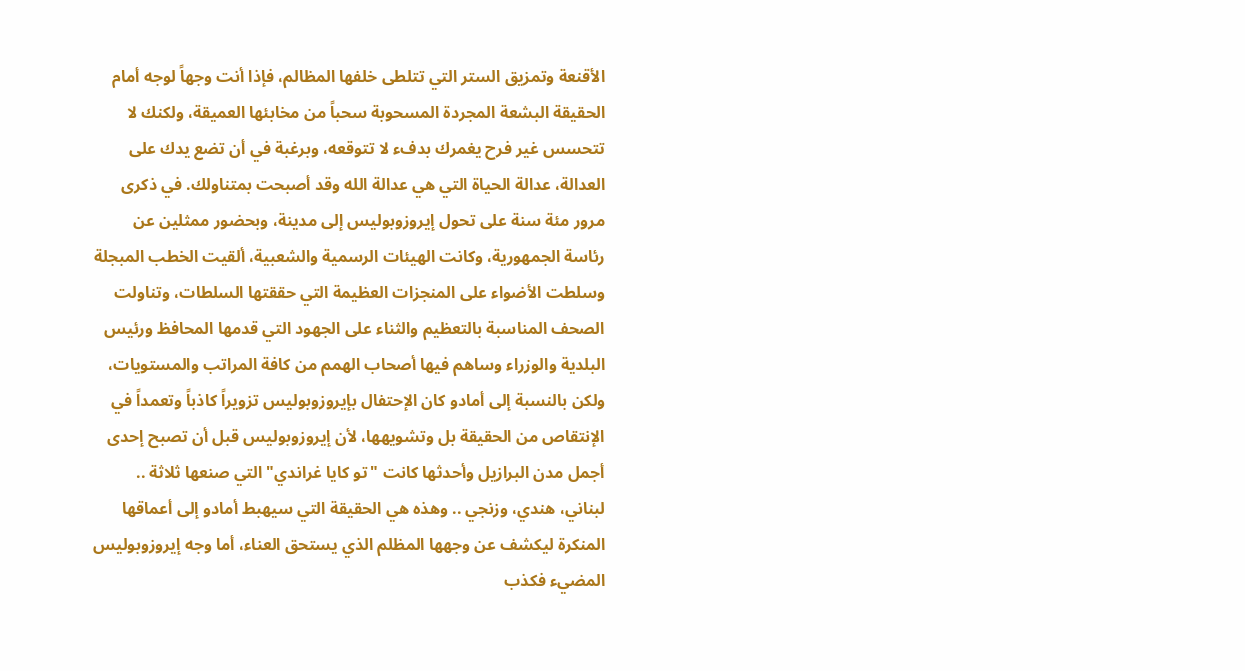الأقنعة وتمزيق الستر التي تتلطى خلفها المظالم، فإذا أنت وجهاً لوجه أمام الحقيقة البشعة المجردة المسحوبة سحباً من مخابئها العميقة، ولكنك لا تتحسس غير فرح يغمرك بدفء لا تتوقعه، وبرغبة في أن تضع يدك على العدالة، عدالة الحياة التي هي عدالة الله وقد أصبحت بمتناولك. في ذكرى مرور مئة سنة على تحول إيروزوبوليس إلى مدينة، وبحضور ممثلين عن رئاسة الجمهورية، وكانت الهيئات الرسمية والشعبية، ألقيت الخطب المبجلة وسلطت الأضواء على المنجزات العظيمة التي حققتها السلطات، وتناولت الصحف المناسبة بالتعظيم والثناء على الجهود التي قدمها المحافظ ورئيس البلدية والوزراء وساهم فيها أصحاب الهمم من كافة المراتب والمستويات، ولكن بالنسبة إلى أمادو كان الإحتفال بإيروزوبوليس تزويراً كاذباً وتعمداً في الإنتقاص من الحقيقة بل وتشويهها، لأن إيروزوبوليس قبل أن تصبح إحدى أجمل مدن البرازيل وأحدثها كانت "تو كايا غراندي" التي صنعها ثلاثة .. لبناني، هندي، وزنجي .. وهذه هي الحقيقة التي سيهبط أمادو إلى أعماقها المنكرة ليكشف عن وجهها المظلم الذي يستحق العناء، أما وجه إيروزوبوليس المضيء فكذب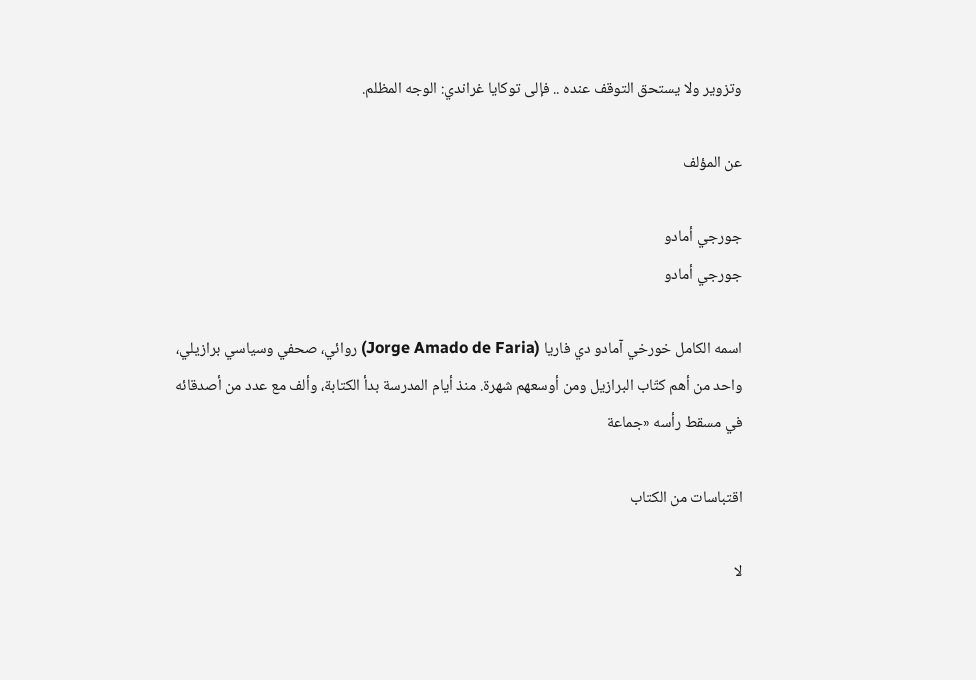وتزوير ولا يستحق التوقف عنده .. فإلى توكايا غراندي: الوجه المظلم.

عن المؤلف

جورجي أمادو
جورجي أمادو

اسمه الكامل خورخي آمادو دي فاريا (Jorge Amado de Faria) روائي، صحفي وسياسي برازيلي، واحد من أهم كتّاب البرازيل ومن أوسعهم شهرة. منذ أيام المدرسة بدأ الكتابة، وألف مع عدد من أصدقائه في مسقط رأسه «جماعة

اقتباسات من الكتاب

لا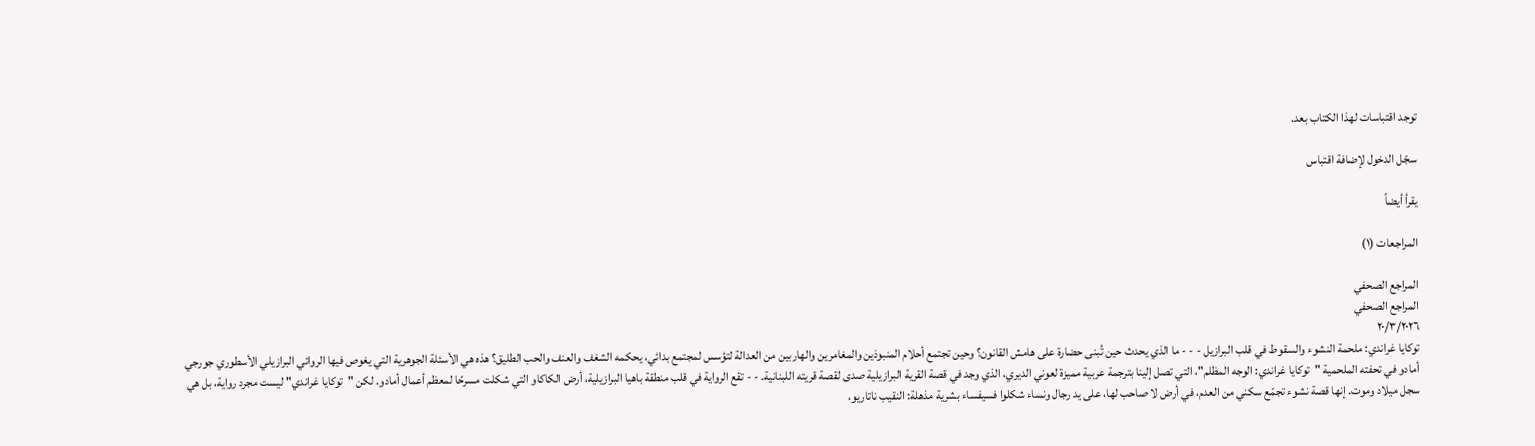توجد اقتباسات لهذا الكتاب بعد.

سجّل الدخول لإضافة اقتباس

يقرأ أيضاً

المراجعات (١)

المراجع الصحفي
المراجع الصحفي
٢٠/٣/٢٠٢٦
توكايا غراندي: ملحمة النشوء والسقوط في قلب البرازيل - - - ما الذي يحدث حين تُبنى حضارة على هامش القانون؟ وحين تجتمع أحلام المنبوذين والمغامرين والهاربين من العدالة لتؤسس لمجتمع بدائي، يحكمه الشغف والعنف والحب الطليق؟ هذه هي الأسئلة الجوهرية التي يغوص فيها الروائي البرازيلي الأسطوري جورجي أمادو في تحفته الملحمية "توكايا غراندي: الوجه المظلم"، التي تصل إلينا بترجمة عربية مميزة لعوني الديري، الذي وجد في قصة القرية البرازيلية صدى لقصة قريته اللبنانية. - - تقع الرواية في قلب منطقة باهيا البرازيلية، أرض الكاكاو التي شكلت مسرحًا لمعظم أعمال أمادو. لكن "توكايا غراندي" ليست مجرد رواية، بل هي سجل ميلاد وموت. إنها قصة نشوء تجمّع سكني من العدم، في أرض لا صاحب لها، على يد رجال ونساء شكلوا فسيفساء بشرية مذهلة: النقيب ناتاريو،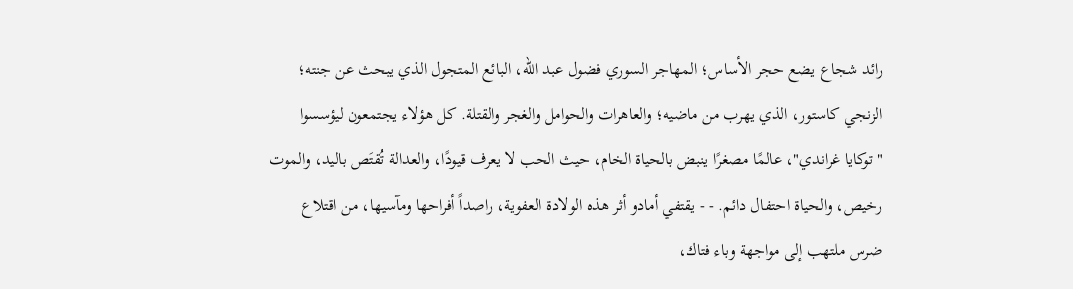رائد شجاع يضع حجر الأساس؛ المهاجر السوري فضول عبد الله، البائع المتجول الذي يبحث عن جنته؛ الزنجي كاستور، الذي يهرب من ماضيه؛ والعاهرات والحوامل والغجر والقتلة. كل هؤلاء يجتمعون ليؤسسوا "توكايا غراندي"، عالمًا مصغرًا ينبض بالحياة الخام، حيث الحب لا يعرف قيودًا، والعدالة تُقتَص باليد، والموت رخيص، والحياة احتفال دائم. - - يقتفي أمادو أثر هذه الولادة العفوية، راصداً أفراحها ومآسيها، من اقتلاع ضرس ملتهب إلى مواجهة وباء فتاك،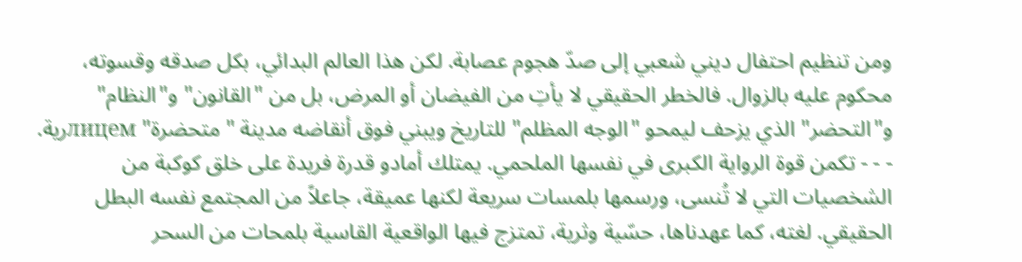ومن تنظيم احتفال ديني شعبي إلى صدّ هجوم عصابة. لكن هذا العالم البدائي، بكل صدقه وقسوته، محكوم عليه بالزوال. فالخطر الحقيقي لا يأتِ من الفيضان أو المرض، بل من "القانون" و"النظام" و"التحضر" الذي يزحف ليمحو "الوجه المظلم" للتاريخ ويبني فوق أنقاضه مدينة "متحضرة" лицемرية. - - - تكمن قوة الرواية الكبرى في نفسها الملحمي. يمتلك أمادو قدرة فريدة على خلق كوكبة من الشخصيات التي لا تُنسى، ورسمها بلمسات سريعة لكنها عميقة، جاعلاً من المجتمع نفسه البطل الحقيقي. لغته، كما عهدناها، حسّية وثرية، تمتزج فيها الواقعية القاسية بلمحات من السحر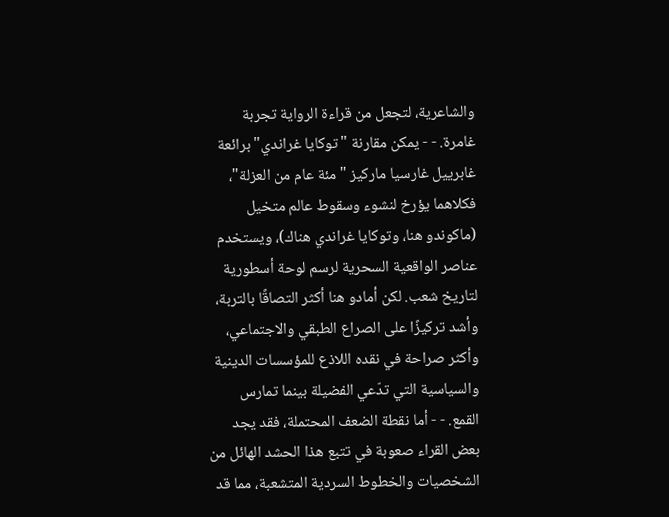والشاعرية، لتجعل من قراءة الرواية تجربة غامرة. - - يمكن مقارنة "توكايا غراندي" برائعة غابرييل غارسيا ماركيز "مئة عام من العزلة"، فكلاهما يؤرخ لنشوء وسقوط عالم متخيل (ماكوندو هنا، وتوكايا غراندي هناك)، ويستخدم عناصر الواقعية السحرية لرسم لوحة أسطورية لتاريخ شعب. لكن أمادو هنا أكثر التصاقًا بالتربة، وأشد تركيزًا على الصراع الطبقي والاجتماعي، وأكثر صراحة في نقده اللاذع للمؤسسات الدينية والسياسية التي تدّعي الفضيلة بينما تمارس القمع. - - أما نقطة الضعف المحتملة، فقد يجد بعض القراء صعوبة في تتبع هذا الحشد الهائل من الشخصيات والخطوط السردية المتشعبة، مما قد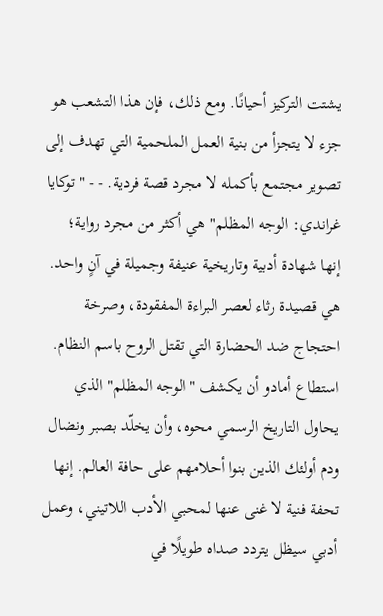يشتت التركيز أحيانًا. ومع ذلك، فإن هذا التشعب هو جزء لا يتجزأ من بنية العمل الملحمية التي تهدف إلى تصوير مجتمع بأكمله لا مجرد قصة فردية. - - "توكايا غراندي: الوجه المظلم" هي أكثر من مجرد رواية؛ إنها شهادة أدبية وتاريخية عنيفة وجميلة في آنٍ واحد. هي قصيدة رثاء لعصر البراءة المفقودة، وصرخة احتجاج ضد الحضارة التي تقتل الروح باسم النظام. استطاع أمادو أن يكشف "الوجه المظلم" الذي يحاول التاريخ الرسمي محوه، وأن يخلّد بصبر ونضال ودم أولئك الذين بنوا أحلامهم على حافة العالم. إنها تحفة فنية لا غنى عنها لمحبي الأدب اللاتيني، وعمل أدبي سيظل يتردد صداه طويلًا في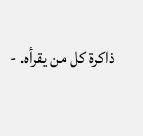ذاكرة كل من يقرأه. -